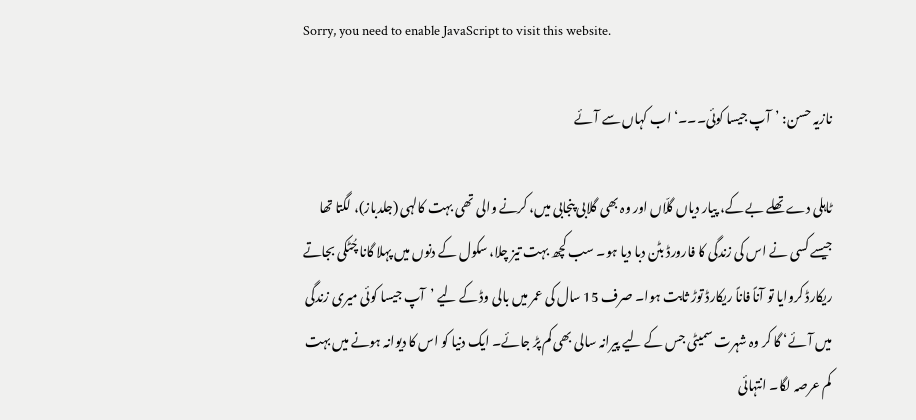Sorry, you need to enable JavaScript to visit this website.

نازیہ حسن: ’آپ جیسا کوئی۔۔۔‘ اب کہاں سے آئے

ٹاہلی دے تھلے بے کے، پیار دیاں گلّاں اور وہ بھی گلابی پنجابی میں، کرنے والی تھی بہت کالہی (جلدباز)، لگتا تھا جیسے کسی نے اس کی زندگی کا فارورڈ بٹن دبا دیا ہو۔ سب کچھ بہت تیز چلا، سکول کے دنوں میں پہلا گانا چُٹکی بجاتے ریکارڈ کروایا تو آناً فاناً ریکارڈ توڑ ثابت ہوا۔ صرف 15 سال کی عمر میں بالی وڈ کے لیے ’آپ جیسا کوئی میری زندگی میں آئے‘ گا کر وہ شہرت سمیٹی جس کے لیے پیرانہ سالی بھی کم پڑ جائے۔ ایک دنیا کو اس کا دیوانہ ہونے میں بہت کم عرصہ لگا۔ انتہائی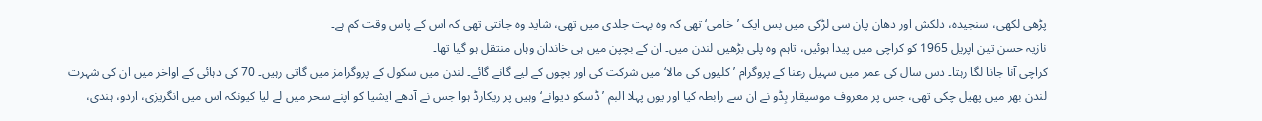پڑھی لکھی، سنجیدہ، دلکش اور دھان پان سی لڑکی میں بس ایک ’خامی‘ تھی کہ وہ بہت جلدی میں تھی، شاید وہ جانتی تھی کہ اس کے پاس وقت کم ہے۔
نازیہ حسن تین اپریل 1965 کو کراچی میں پیدا ہوئیں، تاہم وہ پلی بڑھیں لندن میں۔ ان کے بچپن میں ہی خاندان وہاں منتقل ہو گیا تھا۔
کراچی آنا جانا لگا رہتا۔ دس سال کی عمر میں سہیل رعنا کے پروگرام ’کلیوں کی مالا‘ میں شرکت کی اور بچوں کے لیے گانے گائے۔ لندن میں سکول کے پروگرامز میں گاتی رہیں۔ 70 کی دہائی کے اواخر میں ان کی شہرت لندن بھر میں پھیل چکی تھی، جس پر معروف موسیقار بِڈو نے ان سے رابطہ کیا اور یوں پہلا البم ’ڈسکو دیوانے‘ وہیں پر ریکارڈ ہوا جس نے آدھے ایشیا کو اپنے سحر میں لے لیا کیونکہ اس میں انگریزی، اردو، ہندی،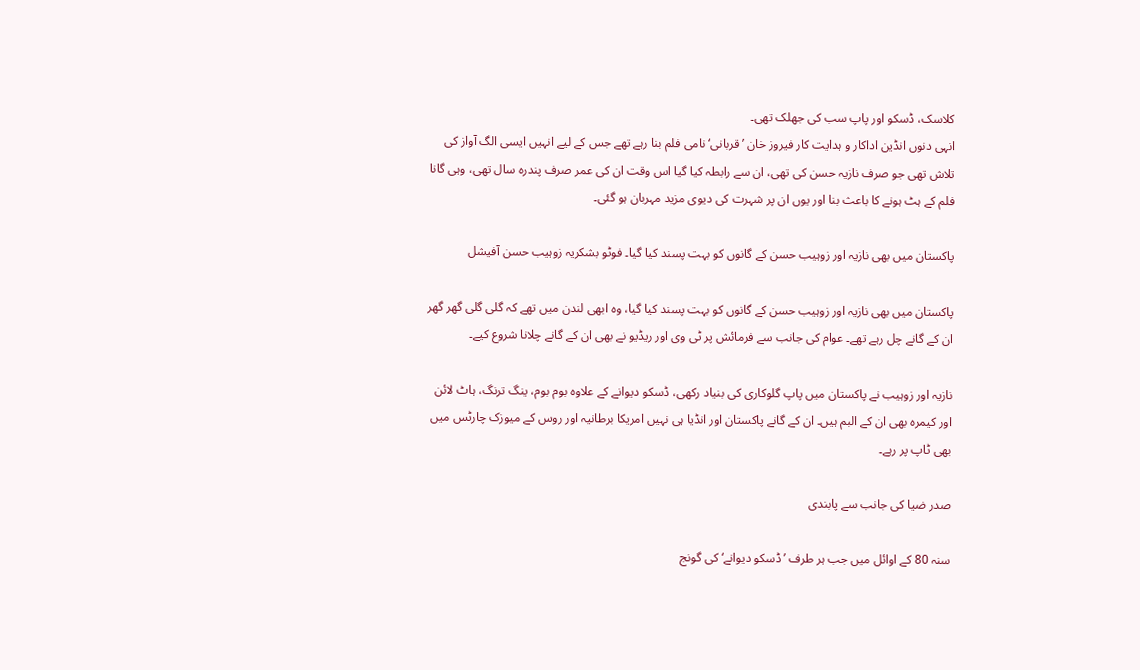کلاسک، ڈسکو اور پاپ سب کی جھلک تھی۔
انہی دنوں انڈین اداکار و ہدایت کار فیروز خان ’قربانی‘ نامی فلم بنا رہے تھے جس کے لیے انہیں ایسی الگ آواز کی تلاش تھی جو صرف نازیہ حسن کی تھی، ان سے رابطہ کیا گیا اس وقت ان کی عمر صرف پندرہ سال تھی، وہی گانا فلم کے ہٹ ہونے کا باعث بنا اور یوں ان پر شہرت کی دیوی مزید مہربان ہو گئی۔

پاکستان میں بھی نازیہ اور زوہیب حسن کے گانوں کو بہت پسند کیا گیا۔ فوٹو بشکریہ زوہیب حسن آفیشل

پاکستان میں بھی نازیہ اور زوہیب حسن کے گانوں کو بہت پسند کیا گیا، وہ ابھی لندن میں تھے کہ گلی گلی گھر گھر ان کے گانے چل رہے تھے۔ عوام کی جانب سے فرمائش پر ٹی وی اور ریڈیو نے بھی ان کے گانے چلانا شروع کیے۔

نازیہ اور زوہیب نے پاکستان میں پاپ گلوکاری کی بنیاد رکھی، ڈسکو دیوانے کے علاوہ بوم بوم، ینگ ترنگ، ہاٹ لائن اور کیمرہ بھی ان کے البم ہیں۔ ان کے گانے پاکستان اور انڈیا ہی نہیں امریکا برطانیہ اور روس کے میوزک چارٹس میں بھی ٹاپ پر رہے۔

صدر ضیا کی جانب سے پابندی

سنہ 80 کے اوائل میں جب ہر طرف ’ڈسکو دیوانے‘ کی گونج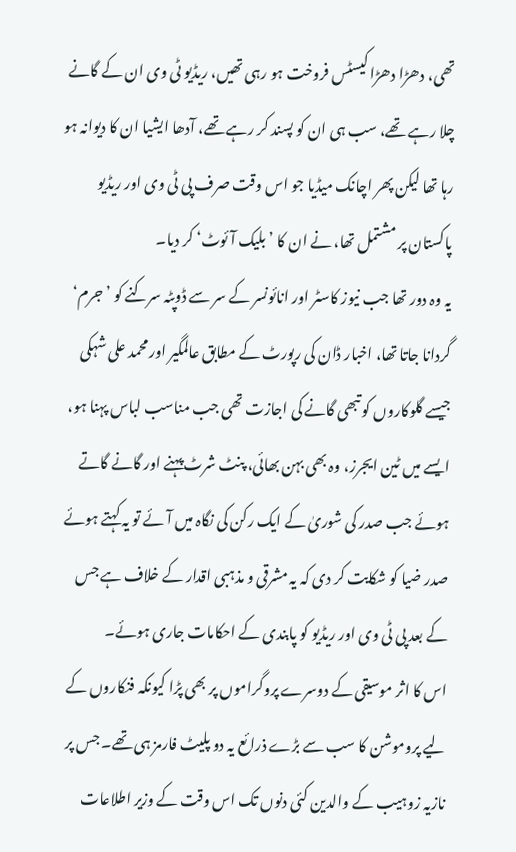تھی، دھڑا دھڑا کیسٹس فروخت ہو رہی تھیں، ریڈیو ٹی وی ان کے گانے چلا رہے تھے، سب ہی ان کو پسند کر رہے تھے، آدھا ایشیا ان کا دیوانہ ہو رہا تھا لیکن پھر اچانک میڈیا جو اس وقت صرف پی ٹی وی اور ریڈیو پاکستان پر مشتمل تھا، نے ان کا ’بلیک آئوٹ‘ کر دیا۔
یہ وہ دور تھا جب نیوز کاسٹر اور انائونسر کے سر سے ڈوپٹہ سرکنے کو ’جرم‘ گردانا جاتا تھا، اخبار ڈان کی رپورٹ کے مطابق عالمگیر اور محمد علی شہکی جیسے گلوکاروں کو تبھی گانے کی اجازت تھی جب مناسب لباس پہنا ہو، ایسے میں ٹین ایجرز، وہ بھی بہن بھائی، پنٹ شرٹ پہنے اور گانے گاتے ہوئے جب صدر کی شوریٰ کے ایک رکن کی نگاہ میں آئے تو یہ کہتے ہوئے صدر ضیا کو شکایت کر دی کہ یہ مشرقی و مذہبی اقدار کے خلاف ہے جس کے بعد پی ٹی وی اور ریڈیو کو پابندی کے احکامات جاری ہوئے۔
اس کا اثر موسیقی کے دوسرے پروگراموں پر بھی پڑا کیونکہ فنکاروں کے لیے پروموشن کا سب سے بڑے ذرائع یہ دو پلیٹ فارمز ہی تھے۔ جس پر نازیہ زوہیب کے والدین کئی دنوں تک اس وقت کے وزیر اطلاعات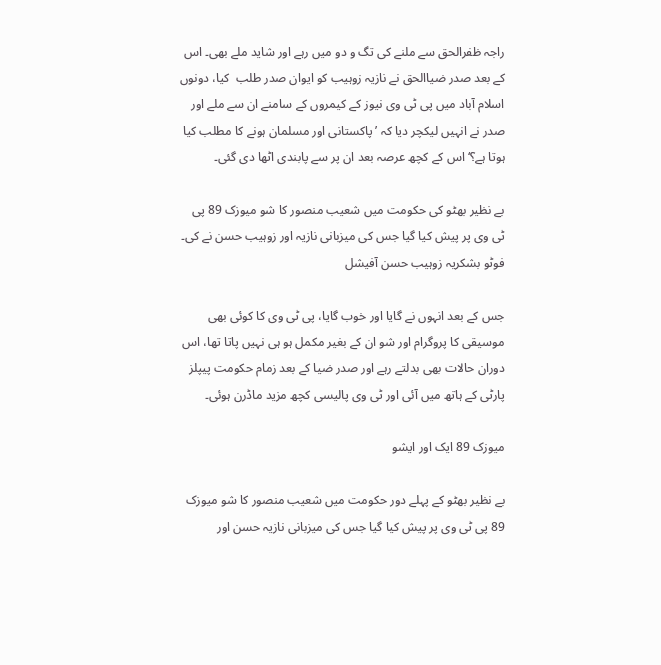راجہ ظفرالحق سے ملنے کی تگ و دو میں رہے اور شاید ملے بھی۔ اس کے بعد صدر ضیاالحق نے نازیہ زوہیب کو ایوان صدر طلب  کیا، دونوں اسلام آباد میں پی ٹی وی نیوز کے کیمروں کے سامنے ان سے ملے اور صدر نے انہیں لیکچر دیا کہ ’پاکستانی اور مسلمان ہونے کا مطلب کیا ہوتا ہے؟‘ اس کے کچھ عرصہ بعد ان پر سے پابندی اٹھا دی گئی۔

بے نظیر بھٹو کی حکومت میں شعیب منصور کا شو میوزک 89 پی ٹی وی پر پیش کیا گیا جس کی میزبانی نازیہ اور زوہیب حسن نے کی۔ فوٹو بشکریہ زوہیب حسن آفیشل

جس کے بعد انہوں نے گایا اور خوب گایا، پی ٹی وی کا کوئی بھی موسیقی کا پروگرام اور شو ان کے بغیر مکمل ہو ہی نہیں پاتا تھا، اس دوران حالات بھی بدلتے رہے اور صدر ضیا کے بعد زمام حکومت پیپلز پارٹی کے ہاتھ میں آئی اور ٹی وی پالیسی کچھ مزید ماڈرن ہوئی۔

میوزک 89 ایک اور ایشو

بے نظیر بھٹو کے پہلے دور حکومت میں شعیب منصور کا شو میوزک 89 پی ٹی وی پر پیش کیا گیا جس کی میزبانی نازیہ حسن اور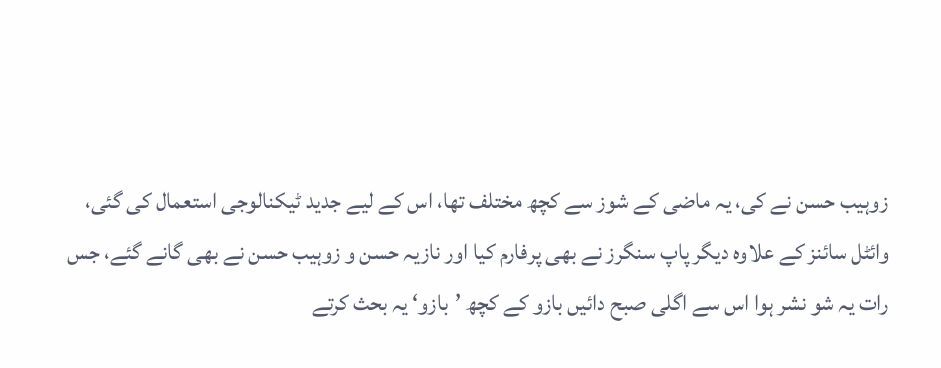زوہیب حسن نے کی، یہ ماضی کے شوز سے کچھ مختلف تھا، اس کے لیے جدید ٹیکنالوجی استعمال کی گئی، وائٹل سائنز کے علاوہ دیگر پاپ سنگرز نے بھی پرفارم کیا اور نازیہ حسن و زوہیب حسن نے بھی گانے گئے، جس رات یہ شو نشر ہوا اس سے اگلی صبح دائیں بازو کے کچھ ’بازو‘ یہ بحث کرتے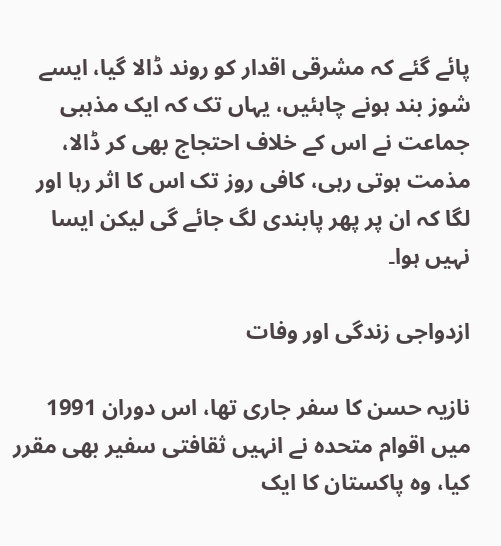پائے گئے کہ مشرقی اقدار کو روند ڈالا گیا، ایسے شوز بند ہونے چاہئیں، یہاں تک کہ ایک مذہبی جماعت نے اس کے خلاف احتجاج بھی کر ڈالا، مذمت ہوتی رہی، کافی روز تک اس کا اثر رہا اور لگا کہ ان پر پھر پابندی لگ جائے گی لیکن ایسا نہیں ہوا۔

ازدواجی زندگی اور وفات

نازیہ حسن کا سفر جاری تھا، اس دوران 1991 میں اقوام متحدہ نے انہیں ثقافتی سفیر بھی مقرر کیا، وہ پاکستان کا ایک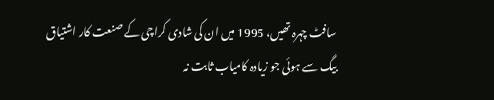سافٹ چہرہ تھیں، 1995 میں ان کی شادی کراچی کے صنعت کار اشتیاق بیگ سے ہوئی جو زیادہ کامیاب ثابت نہ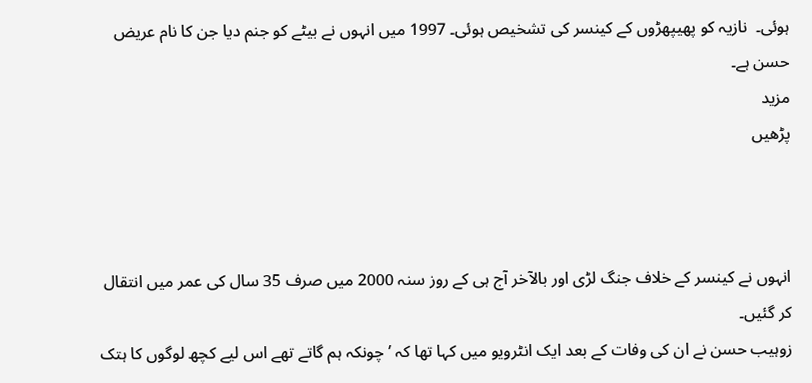ہوئی۔  نازیہ کو پھیپھڑوں کے کینسر کی تشخیص ہوئی۔ 1997 میں انہوں نے بیٹے کو جنم دیا جن کا نام عریض حسن ہے۔
مزید
پڑھیں



انہوں نے کینسر کے خلاف جنگ لڑی اور بالآخر آج ہی کے روز سنہ 2000 میں صرف 35 سال کی عمر میں انتقال کر گئیں۔
زوہیب حسن نے ان کی وفات کے بعد ایک انٹرویو میں کہا تھا کہ ’چونکہ ہم گاتے تھے اس لیے کچھ لوگوں کا ہتک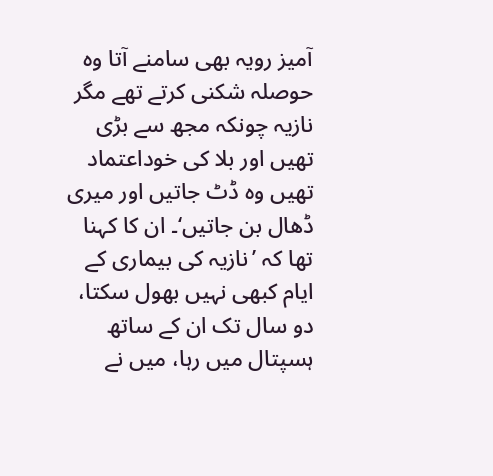آمیز رویہ بھی سامنے آتا وہ حوصلہ شکنی کرتے تھے مگر نازیہ چونکہ مجھ سے بڑی تھیں اور بلا کی خوداعتماد تھیں وہ ڈٹ جاتیں اور میری ڈھال بن جاتیں‘۔ ان کا کہنا تھا کہ ’نازیہ کی بیماری کے ایام کبھی نہیں بھول سکتا، دو سال تک ان کے ساتھ ہسپتال میں رہا، میں نے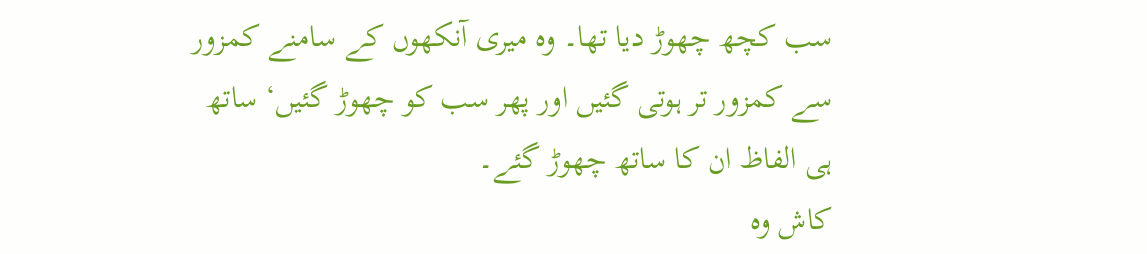سب کچھ چھوڑ دیا تھا۔ وہ میری آنکھوں کے سامنے کمزور سے کمزور تر ہوتی گئیں اور پھر سب کو چھوڑ گئیں‘ ساتھ ہی الفاظ ان کا ساتھ چھوڑ گئے۔
کاش وہ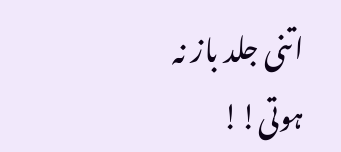اتنی جلد باز نہ ہوتی!!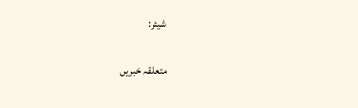شیئر:

متعلقہ خبریں